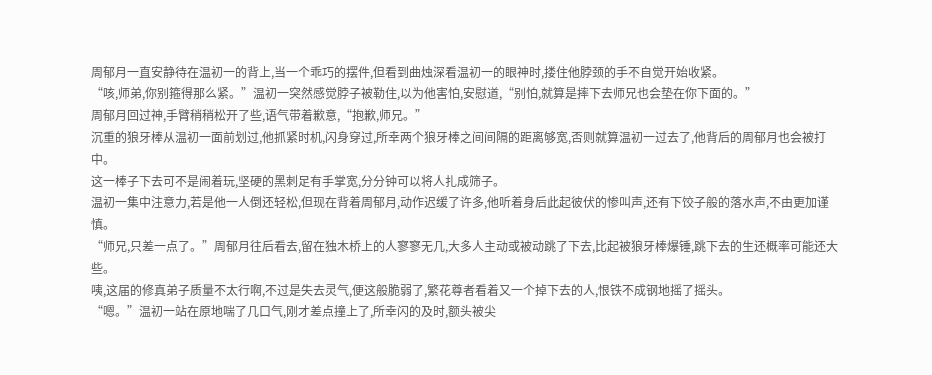周郁月一直安静待在温初一的背上,当一个乖巧的摆件,但看到曲烛深看温初一的眼神时,搂住他脖颈的手不自觉开始收紧。
“咳,师弟,你别箍得那么紧。”温初一突然感觉脖子被勒住,以为他害怕,安慰道,“别怕,就算是摔下去师兄也会垫在你下面的。”
周郁月回过神,手臂稍稍松开了些,语气带着歉意,“抱歉,师兄。”
沉重的狼牙棒从温初一面前划过,他抓紧时机,闪身穿过,所幸两个狼牙棒之间间隔的距离够宽,否则就算温初一过去了,他背后的周郁月也会被打中。
这一棒子下去可不是闹着玩,坚硬的黑刺足有手掌宽,分分钟可以将人扎成筛子。
温初一集中注意力,若是他一人倒还轻松,但现在背着周郁月,动作迟缓了许多,他听着身后此起彼伏的惨叫声,还有下饺子般的落水声,不由更加谨慎。
“师兄,只差一点了。”周郁月往后看去,留在独木桥上的人寥寥无几,大多人主动或被动跳了下去,比起被狼牙棒爆锤,跳下去的生还概率可能还大些。
咦,这届的修真弟子质量不太行啊,不过是失去灵气,便这般脆弱了,繁花尊者看着又一个掉下去的人,恨铁不成钢地摇了摇头。
“嗯。”温初一站在原地喘了几口气,刚才差点撞上了,所幸闪的及时,额头被尖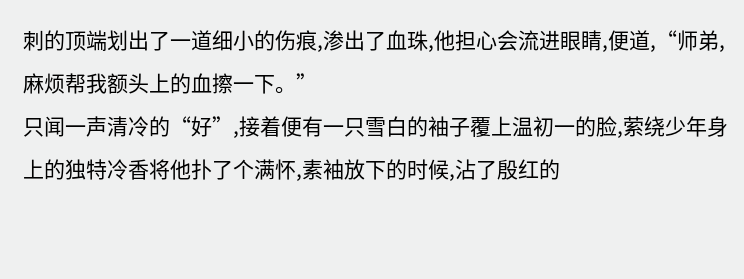刺的顶端划出了一道细小的伤痕,渗出了血珠,他担心会流进眼睛,便道,“师弟,麻烦帮我额头上的血擦一下。”
只闻一声清冷的“好”,接着便有一只雪白的袖子覆上温初一的脸,萦绕少年身上的独特冷香将他扑了个满怀,素袖放下的时候,沾了殷红的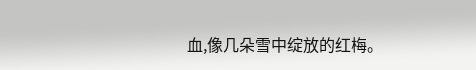血,像几朵雪中绽放的红梅。